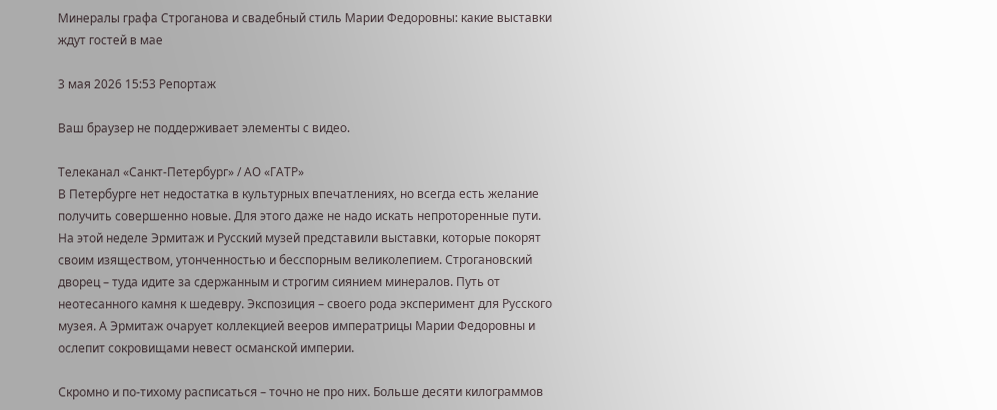Минералы графа Строганова и свадебный стиль Марии Федоровны: какие выставки ждут гостей в мае

3 мая 2026 15:53 Репортаж

Ваш браузер не поддерживает элементы с видео.

Телеканал «Санкт-Петербург» / АО «ГАТР»
В Петербурге нет недостатка в культурных впечатлениях, но всегда есть желание получить совершенно новые. Для этого даже не надо искать непроторенные пути. На этой неделе Эрмитаж и Русский музей представили выставки, которые покорят своим изяществом, утонченностью и бесспорным великолепием. Строгановский дворец – туда идите за сдержанным и строгим сиянием минералов. Путь от неотесанного камня к шедевру. Экспозиция – своего рода эксперимент для Русского музея. А Эрмитаж очарует коллекцией вееров императрицы Марии Федоровны и ослепит сокровищами невест османской империи.

Скромно и по-тихому расписаться – точно не про них. Больше десяти килограммов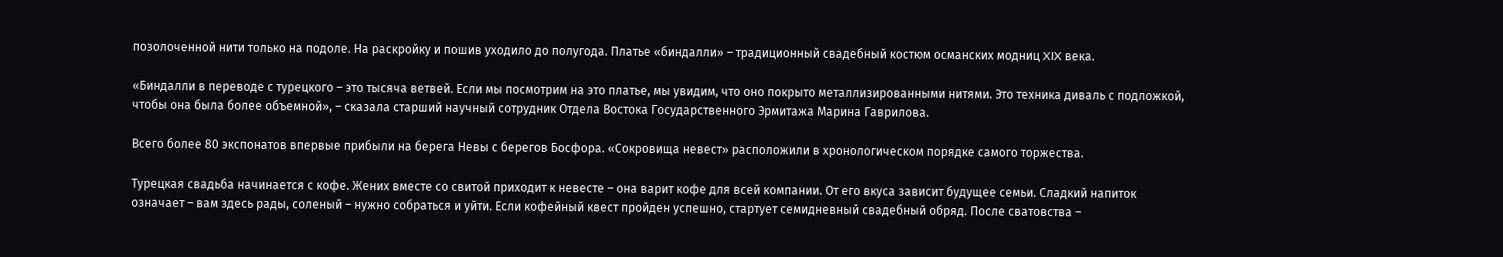позолоченной нити только на подоле. На раскройку и пошив уходило до полугода. Платье «биндалли» – традиционный свадебный костюм османских модниц XIX века.

«Биндалли в переводе с турецкого – это тысяча ветвей. Если мы посмотрим на это платье, мы увидим, что оно покрыто металлизированными нитями. Это техника диваль с подложкой, чтобы она была более объемной», – сказала старший научный сотрудник Отдела Востока Государственного Эрмитажа Марина Гаврилова.

Всего более 80 экспонатов впервые прибыли на берега Невы с берегов Босфора. «Сокровища невест» расположили в хронологическом порядке самого торжества.

Турецкая свадьба начинается с кофе. Жених вместе со свитой приходит к невесте – она варит кофе для всей компании. От его вкуса зависит будущее семьи. Сладкий напиток означает – вам здесь рады, соленый – нужно собраться и уйти. Если кофейный квест пройден успешно, стартует семидневный свадебный обряд. После сватовства –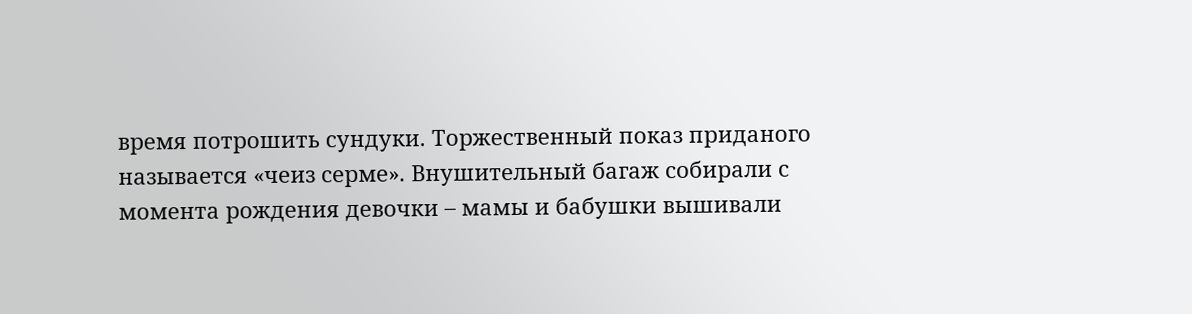время потрошить сундуки. Торжественный показ приданого называется «чеиз серме». Внушительный багаж собирали с момента рождения девочки – мамы и бабушки вышивали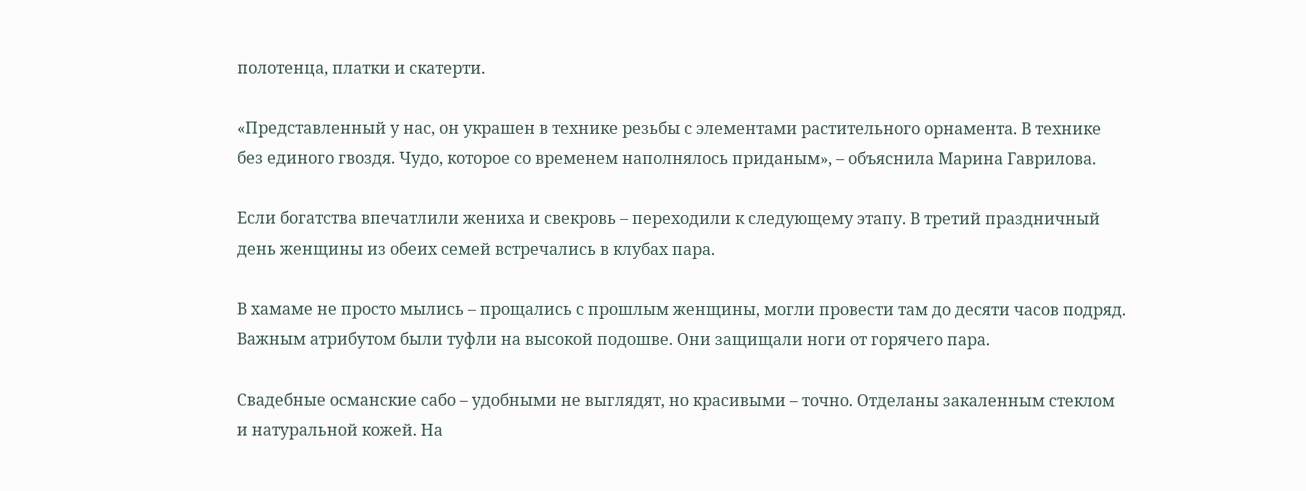полотенца, платки и скатерти.

«Представленный у нас, он украшен в технике резьбы с элементами растительного орнамента. В технике без единого гвоздя. Чудо, которое со временем наполнялось приданым», – объяснила Марина Гаврилова.

Если богатства впечатлили жениха и свекровь – переходили к следующему этапу. В третий праздничный день женщины из обеих семей встречались в клубах пара.

В хамаме не просто мылись – прощались с прошлым женщины, могли провести там до десяти часов подряд. Важным атрибутом были туфли на высокой подошве. Они защищали ноги от горячего пара.

Свадебные османские сабо – удобными не выглядят, но красивыми – точно. Отделаны закаленным стеклом и натуральной кожей. На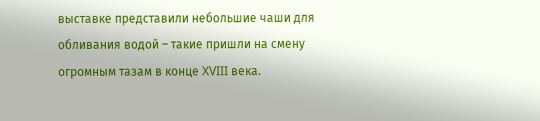выставке представили небольшие чаши для обливания водой – такие пришли на смену огромным тазам в конце XVIII века.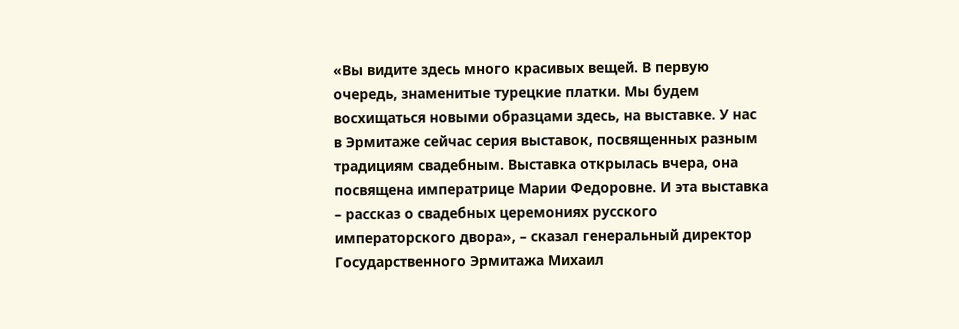«Вы видите здесь много красивых вещей. В первую очередь, знаменитые турецкие платки. Мы будем восхищаться новыми образцами здесь, на выставке. У нас в Эрмитаже сейчас серия выставок, посвященных разным традициям свадебным. Выставка открылась вчера, она посвящена императрице Марии Федоровне. И эта выставка – рассказ о свадебных церемониях русского императорского двора», – сказал генеральный директор Государственного Эрмитажа Михаил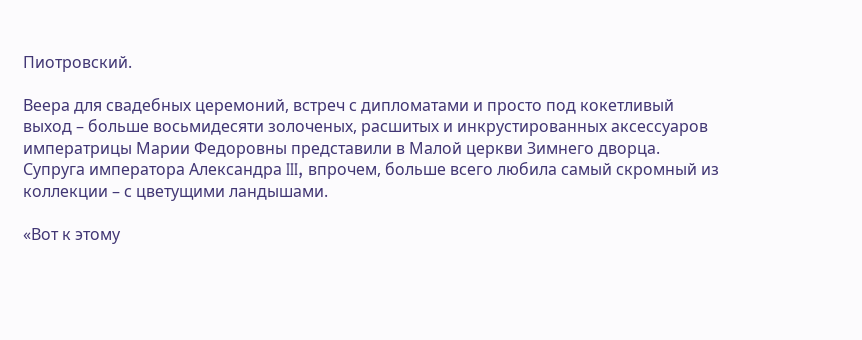Пиотровский.

Веера для свадебных церемоний, встреч с дипломатами и просто под кокетливый выход – больше восьмидесяти золоченых, расшитых и инкрустированных аксессуаров императрицы Марии Федоровны представили в Малой церкви Зимнего дворца. Супруга императора Александра III, впрочем, больше всего любила самый скромный из коллекции – с цветущими ландышами.

«Вот к этому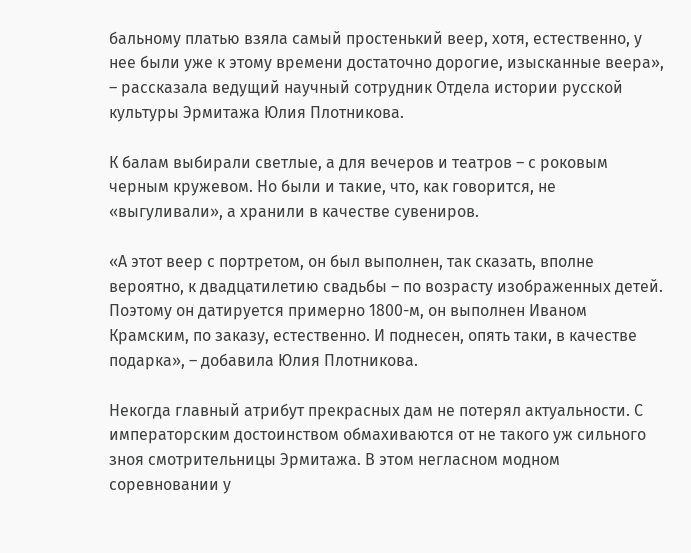бальному платью взяла самый простенький веер, хотя, естественно, у нее были уже к этому времени достаточно дорогие, изысканные веера», – рассказала ведущий научный сотрудник Отдела истории русской культуры Эрмитажа Юлия Плотникова.

К балам выбирали светлые, а для вечеров и театров – с роковым черным кружевом. Но были и такие, что, как говорится, не «выгуливали», а хранили в качестве сувениров.

«А этот веер с портретом, он был выполнен, так сказать, вполне вероятно, к двадцатилетию свадьбы – по возрасту изображенных детей. Поэтому он датируется примерно 1800-м, он выполнен Иваном Крамским, по заказу, естественно. И поднесен, опять таки, в качестве подарка», – добавила Юлия Плотникова.

Некогда главный атрибут прекрасных дам не потерял актуальности. С императорским достоинством обмахиваются от не такого уж сильного зноя смотрительницы Эрмитажа. В этом негласном модном соревновании у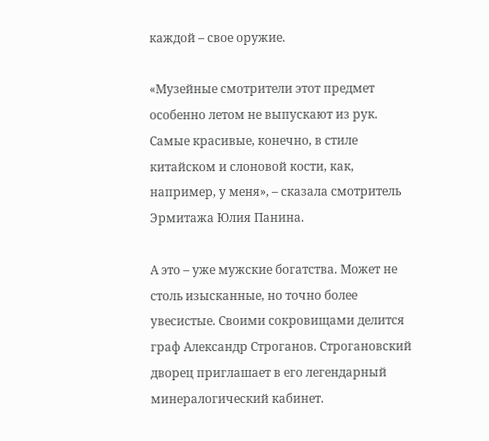каждой – свое оружие.

«Музейные смотрители этот предмет особенно летом не выпускают из рук. Самые красивые, конечно, в стиле китайском и слоновой кости, как, например, у меня», – сказала смотритель Эрмитажа Юлия Панина.

А это – уже мужские богатства. Может не столь изысканные, но точно более увесистые. Своими сокровищами делится граф Александр Строганов. Строгановский дворец приглашает в его легендарный минералогический кабинет.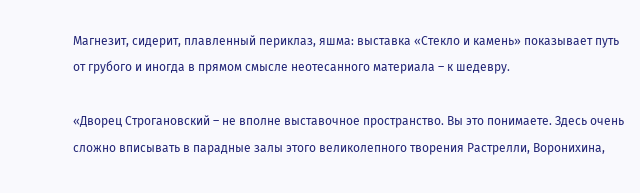Магнезит, сидерит, плавленный периклаз, яшма: выставка «Стекло и камень» показывает путь от грубого и иногда в прямом смысле неотесанного материала – к шедевру.

«Дворец Строгановский – не вполне выставочное пространство. Вы это понимаете. Здесь очень сложно вписывать в парадные залы этого великолепного творения Растрелли, Воронихина,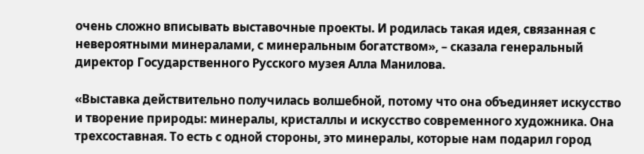очень сложно вписывать выставочные проекты. И родилась такая идея, связанная с невероятными минералами, с минеральным богатством», – сказала генеральный директор Государственного Русского музея Алла Манилова.

«Выставка действительно получилась волшебной, потому что она объединяет искусство и творение природы: минералы, кристаллы и искусство современного художника. Она трехсоставная. То есть с одной стороны, это минералы, которые нам подарил город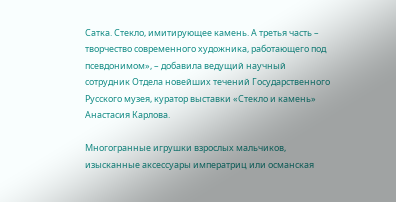Сатка. Стекло, имитирующее камень. А третья часть – творчество современного художника, работающего под псевдонимом», – добавила ведущий научный сотрудник Отдела новейших течений Государственного Русского музея, куратор выставки «Стекло и камень» Анастасия Карлова.

Многогранные игрушки взрослых мальчиков, изысканные аксессуары императриц или османская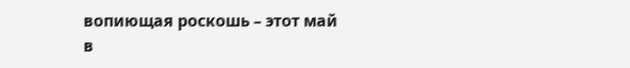вопиющая роскошь – этот май в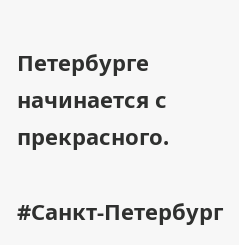Петербурге начинается с прекрасного.

#Санкт-Петербург